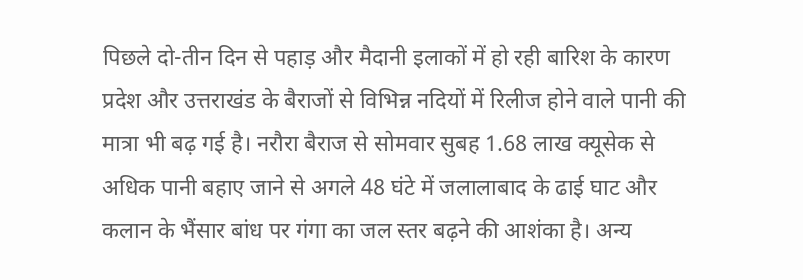पिछले दो-तीन दिन से पहाड़ और मैदानी इलाकों में हो रही बारिश के कारण प्रदेश और उत्तराखंड के बैराजों से विभिन्न नदियों में रिलीज होने वाले पानी की मात्रा भी बढ़ गई है। नरौरा बैराज से सोमवार सुबह 1.68 लाख क्यूसेक से अधिक पानी बहाए जाने से अगले 48 घंटे में जलालाबाद के ढाई घाट और कलान के भैंसार बांध पर गंगा का जल स्तर बढ़ने की आशंका है। अन्य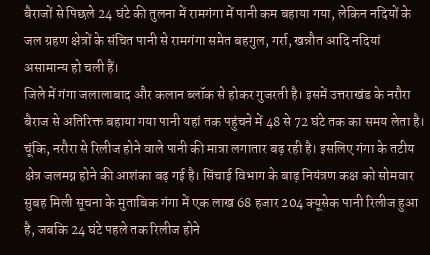बैराजों से पिछले 24 घंटे की तुलना में रामगंगा में पानी कम बहाया गया, लेकिन नदियों के जल ग्रहण क्षेत्रों के संचित पानी से रामगंगा समेत बहगुल, गर्रा, खन्नौत आदि नदियां असामान्य हो चली हैं।
जिले में गंगा जलालाबाद और कलान ब्लॉक से होकर गुजरती है। इसमें उत्तराखंड के नरौरा बैराज से अतिरिक्त बहाया गया पानी यहां तक पहुंचने में 48 से 72 घंटे तक का समय लेता है। चूंकि, नरौरा से रिलीज होने वाले पानी की मात्रा लगातार बढ़ रही है। इसलिए गंगा के तटीय क्षेत्र जलमग्न होने की आशंका बढ़ गई है। सिंचाई विभाग के बाढ़ नियंत्रण कक्ष को सोमवार सुबह मिली सूचना के मुताबिक गंगा में एक लाख 68 हजार 204 क्यूसेक पानी रिलीज हुआ है, जबकि 24 घंटे पहले तक रिलीज होने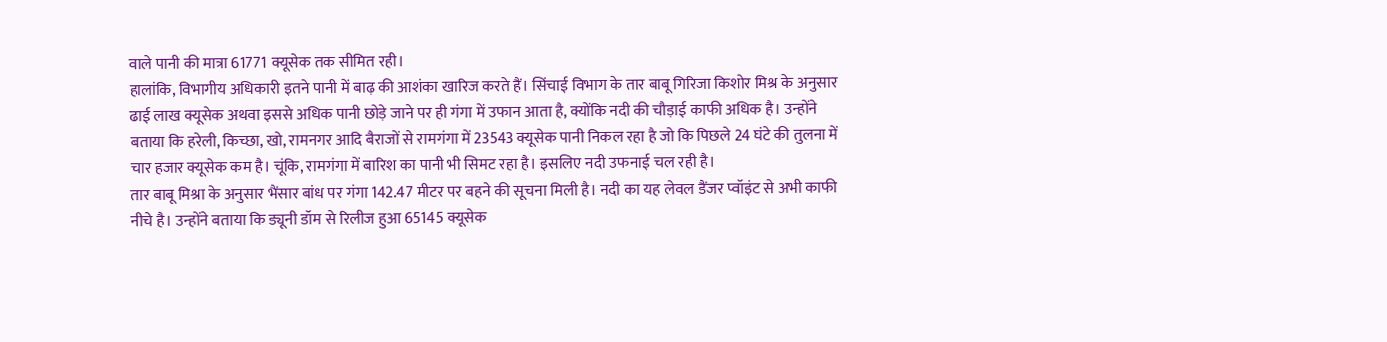वाले पानी की मात्रा 61771 क्यूसेक तक सीमित रही।
हालांकि, विभागीय अधिकारी इतने पानी में बाढ़ की आशंका खारिज करते हैं। सिंचाई विभाग के तार बाबू गिरिजा किशोर मिश्र के अनुसार ढाई लाख क्यूसेक अथवा इससे अधिक पानी छोड़े जाने पर ही गंगा में उफान आता है, क्योंकि नदी की चौड़ाई काफी अधिक है। उन्होंने बताया कि हरेली, किच्छा, खो, रामनगर आदि बैराजों से रामगंगा में 23543 क्यूसेक पानी निकल रहा है जो कि पिछले 24 घंटे की तुलना में चार हजार क्यूसेक कम है। चूंकि, रामगंगा में बारिश का पानी भी सिमट रहा है। इसलिए नदी उफनाई चल रही है।
तार बाबू मिश्रा के अनुसार भैंसार बांध पर गंगा 142.47 मीटर पर बहने की सूचना मिली है। नदी का यह लेवल डैंजर प्वॉइंट से अभी काफी नीचे है। उन्होंने बताया कि ड्यूनी डॉम से रिलीज हुआ 65145 क्यूसेक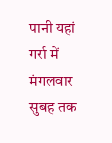पानी यहां गर्रा में मंगलवार सुबह तक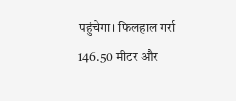पहुंचेगा। फिलहाल गर्रा 146.50 मीटर और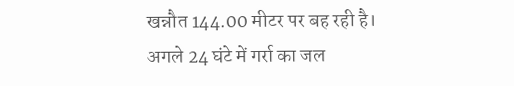खन्नौत 144.00 मीटर पर बह रही है। अगले 24 घंटे में गर्रा का जल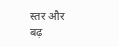स्तर और बढ़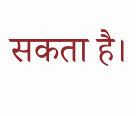सकता है।